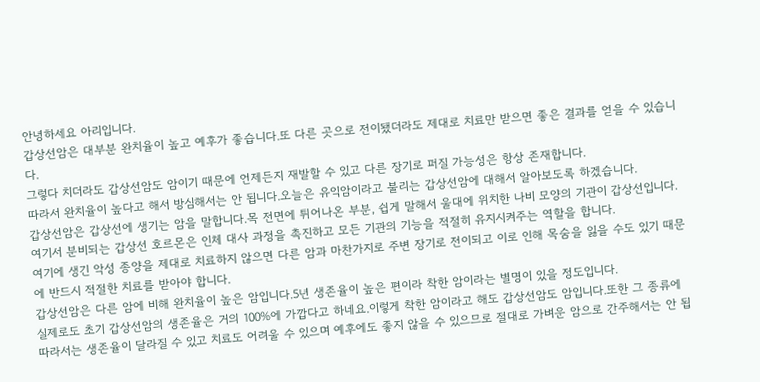안녕하세요 아리입니다.
갑상선암은 대부분 완치율이 높고 예후가 좋습니다.또 다른 곳으로 전이됐더라도 제대로 치료만 받으면 좋은 결과를 얻을 수 있습니다.
그렇다 치더라도 갑상선암도 암이기 때문에 언제든지 재발할 수 있고 다른 장기로 퍼질 가능성은 항상 존재합니다.
따라서 완치율이 높다고 해서 방심해서는 안 됩니다.오늘은 유익암이라고 불리는 갑상선암에 대해서 알아보도록 하겠습니다.
갑상선암은 갑상선에 생기는 암을 말합니다.목 전면에 튀어나온 부분, 쉽게 말해서 울대에 위치한 나비 모양의 기관이 갑상선입니다.여기서 분비되는 갑상선 호르몬은 인체 대사 과정을 촉진하고 모든 기관의 기능을 적절히 유지시켜주는 역할을 합니다.
여기에 생긴 악성 종양을 제대로 치료하지 않으면 다른 암과 마찬가지로 주변 장기로 전이되고 이로 인해 목숨을 잃을 수도 있기 때문에 반드시 적절한 치료를 받아야 합니다.
갑상선암은 다른 암에 비해 완치율이 높은 암입니다.5년 생존율이 높은 편이라 착한 암이라는 별명이 있을 정도입니다.
실제로도 초기 갑상선암의 생존율은 거의 100%에 가깝다고 하네요.이렇게 착한 암이라고 해도 갑상선암도 암입니다.또한 그 종류에 따라서는 생존율이 달라질 수 있고 치료도 어려울 수 있으며 예후에도 좋지 않을 수 있으므로 절대로 가벼운 암으로 간주해서는 안 됩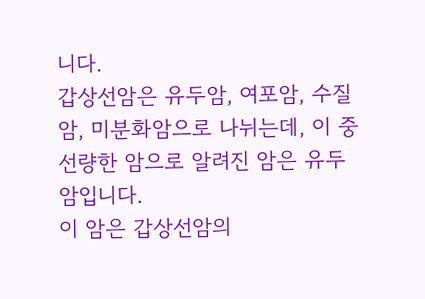니다.
갑상선암은 유두암, 여포암, 수질암, 미분화암으로 나뉘는데, 이 중 선량한 암으로 알려진 암은 유두암입니다.
이 암은 갑상선암의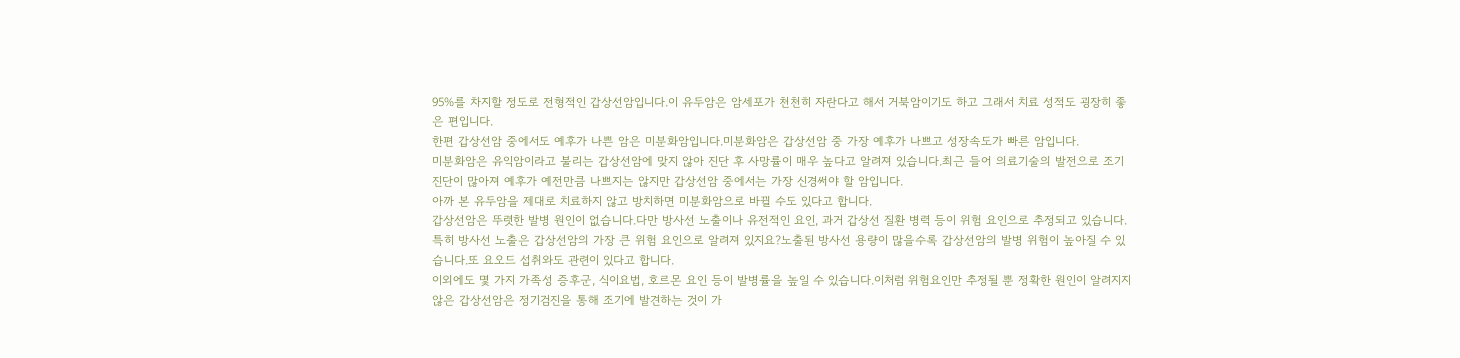95%를 차지할 정도로 전형적인 갑상선암입니다.이 유두암은 암세포가 천천히 자란다고 해서 거북암이기도 하고 그래서 치료 성적도 굉장히 좋은 편입니다.
한편 갑상선암 중에서도 예후가 나쁜 암은 미분화암입니다.미분화암은 갑상선암 중 가장 예후가 나쁘고 성장속도가 빠른 암입니다.
미분화암은 유익암이라고 불리는 갑상선암에 맞지 않아 진단 후 사망률이 매우 높다고 알려져 있습니다.최근 들어 의료기술의 발전으로 조기진단이 많아져 예후가 예전만큼 나쁘지는 않지만 갑상선암 중에서는 가장 신경써야 할 암입니다.
아까 본 유두암을 제대로 치료하지 않고 방치하면 미분화암으로 바뀔 수도 있다고 합니다.
갑상선암은 뚜렷한 발병 원인이 없습니다.다만 방사선 노출이나 유전적인 요인, 과거 갑상선 질환 병력 등이 위험 요인으로 추정되고 있습니다.
특히 방사선 노출은 갑상선암의 가장 큰 위험 요인으로 알려져 있지요?노출된 방사선 용량이 많을수록 갑상선암의 발병 위험이 높아질 수 있습니다.또 요오드 섭취와도 관련이 있다고 합니다.
이외에도 몇 가지 가족성 증후군, 식이요법, 호르몬 요인 등이 발병률을 높일 수 있습니다.이처럼 위험요인만 추정될 뿐 정확한 원인이 알려지지 않은 갑상선암은 정기검진을 통해 조기에 발견하는 것이 가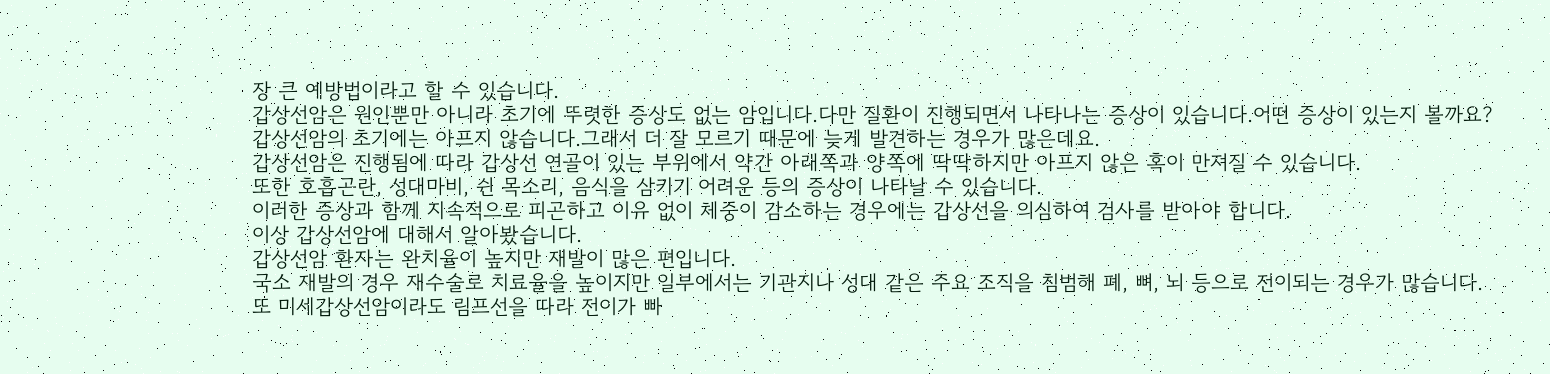장 큰 예방법이라고 할 수 있습니다.
갑상선암은 원인뿐만 아니라 초기에 뚜렷한 증상도 없는 암입니다.다만 질환이 진행되면서 나타나는 증상이 있습니다.어떤 증상이 있는지 볼까요?
갑상선암의 초기에는 아프지 않습니다.그래서 더 잘 모르기 때문에 늦게 발견하는 경우가 많은데요.
갑상선암은 진행됨에 따라 갑상선 연골이 있는 부위에서 약간 아래쪽과 양쪽에 딱딱하지만 아프지 않은 혹이 만져질 수 있습니다.
또한 호흡곤란, 성대마비, 쉰 목소리, 음식을 삼키기 어려운 등의 증상이 나타날 수 있습니다.
이러한 증상과 함께 지속적으로 피곤하고 이유 없이 체중이 감소하는 경우에는 갑상선을 의심하여 검사를 받아야 합니다.
이상 갑상선암에 대해서 알아봤습니다.
갑상선암 환자는 완치율이 높지만 재발이 많은 편입니다.
국소 재발의 경우 재수술로 치료율을 높이지만 일부에서는 기관지나 성대 같은 주요 조직을 침범해 폐, 뼈, 뇌 등으로 전이되는 경우가 많습니다.
또 미세갑상선암이라도 림프선을 따라 전이가 빠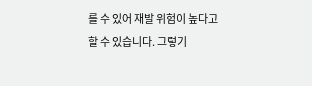를 수 있어 재발 위험이 높다고 할 수 있습니다. 그렇기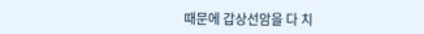때문에 갑상선암을 다 치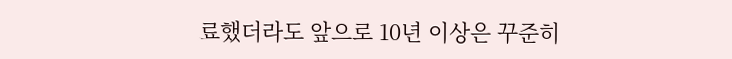료했더라도 앞으로 10년 이상은 꾸준히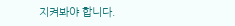지켜봐야 합니다.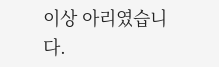이상 아리였습니다.